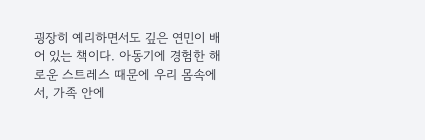굉장히 예리하면서도 깊은 연민이 배어 있는 책이다. 아동기에 경험한 해로운 스트레스 때문에 우리 몸속에서, 가족 안에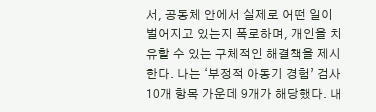서, 공동체 안에서 실제로 어떤 일이 벌어지고 있는지 폭로하며, 개인을 치유할 수 있는 구체적인 해결책을 제시한다. 나는 ‘부정적 아동기 경험’ 검사 10개 항목 가운데 9개가 해당했다. 내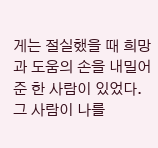게는 절실했을 때 희망과 도움의 손을 내밀어준 한 사람이 있었다. 그 사람이 나를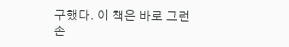구했다. 이 책은 바로 그런 손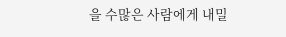을 수많은 사람에게 내밀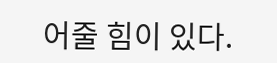어줄 힘이 있다.